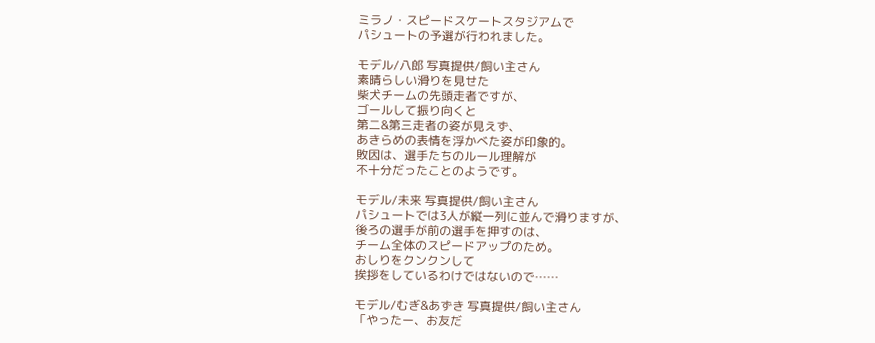ミラノ・スピードスケートスタジアムで
パシュートの予選が行われました。

モデル/八郎 写真提供/飼い主さん
素晴らしい滑りを見せた
柴犬チームの先頭走者ですが、
ゴールして振り向くと
第二&第三走者の姿が見えず、
あきらめの表情を浮かべた姿が印象的。
敗因は、選手たちのルール理解が
不十分だったことのようです。

モデル/未来 写真提供/飼い主さん
パシュートでは3人が縦一列に並んで滑りますが、
後ろの選手が前の選手を押すのは、
チーム全体のスピードアップのため。
おしりをクンクンして
挨拶をしているわけではないので……

モデル/むぎ&あずき 写真提供/飼い主さん
「やったー、お友だ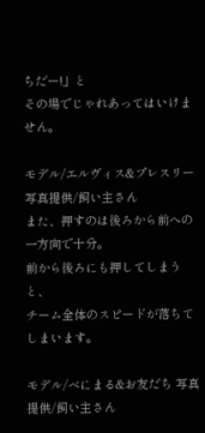ちだー!」と
その場でじゃれあってはいけません。

モデル/エルヴィス&プレスリー
写真提供/飼い主さん
また、押すのは後ろから前への
一方向で十分。
前から後ろにも押してしまうと、
チーム全体のスピードが落ちてしまいます。

モデル/べにまる&お友だち 写真提供/飼い主さん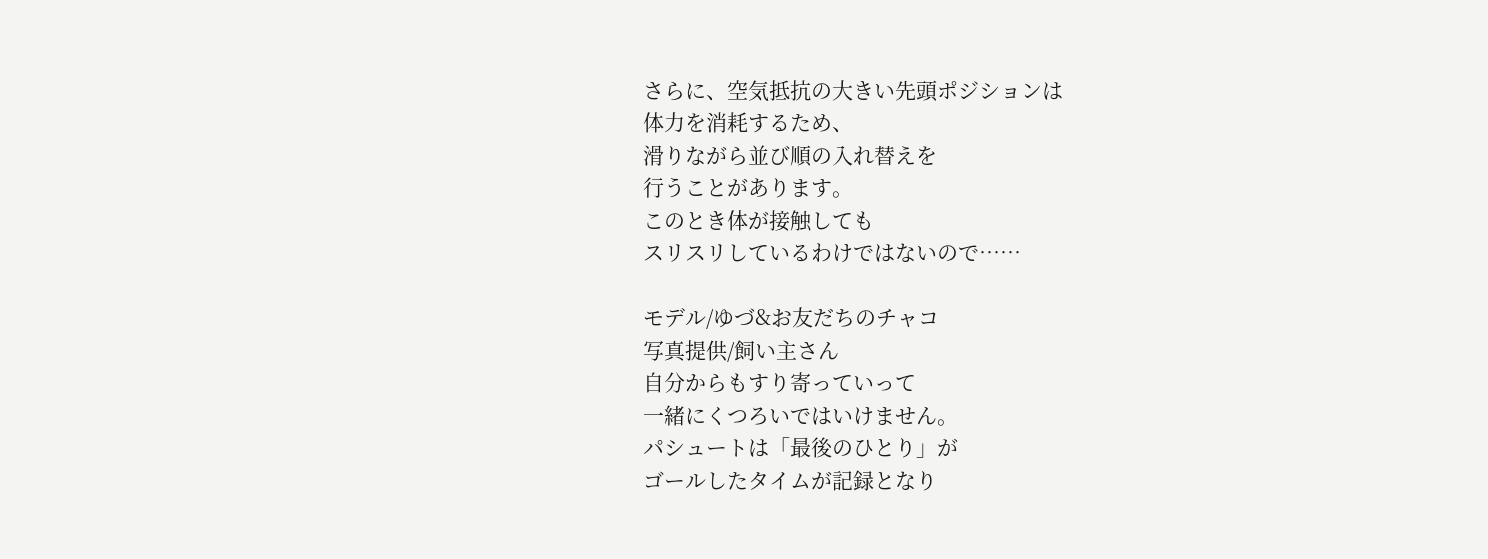さらに、空気抵抗の大きい先頭ポジションは
体力を消耗するため、
滑りながら並び順の入れ替えを
行うことがあります。
このとき体が接触しても
スリスリしているわけではないので……

モデル/ゆづ&お友だちのチャコ
写真提供/飼い主さん
自分からもすり寄っていって
一緒にくつろいではいけません。
パシュートは「最後のひとり」が
ゴールしたタイムが記録となり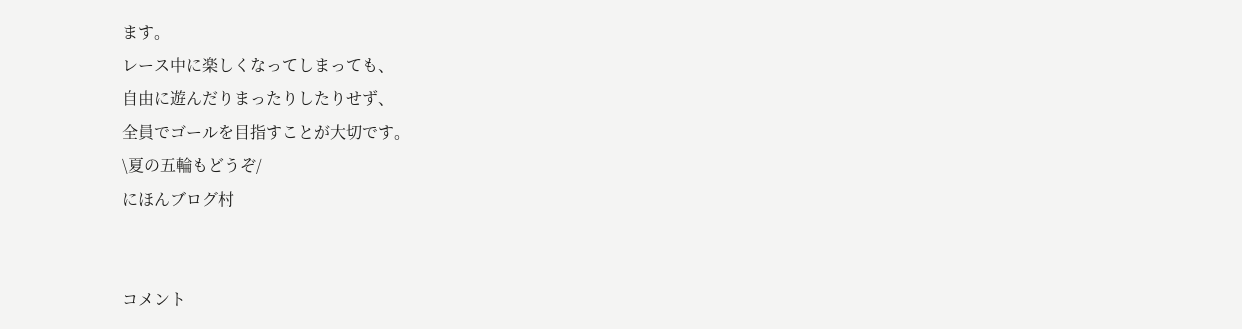ます。
レース中に楽しくなってしまっても、
自由に遊んだりまったりしたりせず、
全員でゴールを目指すことが大切です。
\夏の五輪もどうぞ/
にほんブログ村


コメント